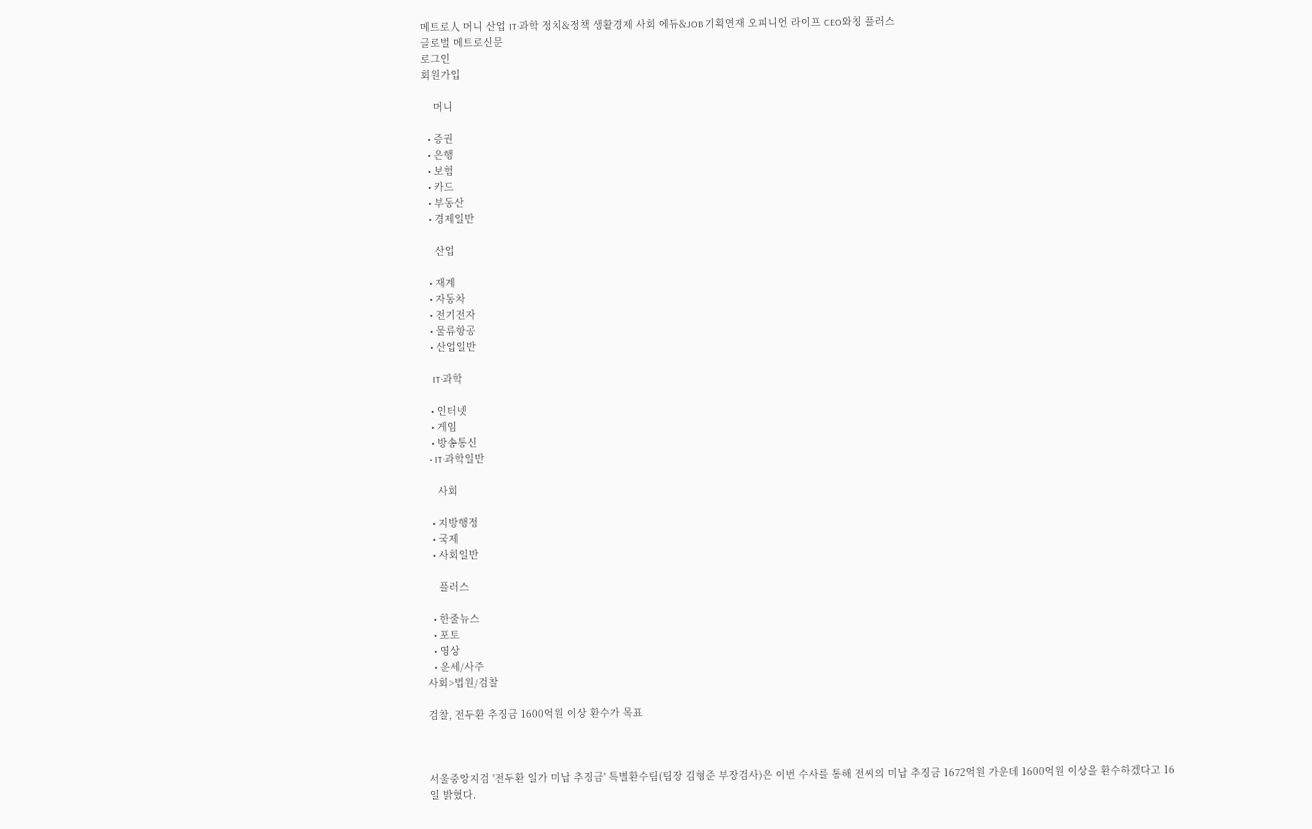메트로人 머니 산업 IT·과학 정치&정책 생활경제 사회 에듀&JOB 기획연재 오피니언 라이프 CEO와칭 플러스
글로벌 메트로신문
로그인
회원가입

    머니

  • 증권
  • 은행
  • 보험
  • 카드
  • 부동산
  • 경제일반

    산업

  • 재계
  • 자동차
  • 전기전자
  • 물류항공
  • 산업일반

    IT·과학

  • 인터넷
  • 게임
  • 방송통신
  • IT·과학일반

    사회

  • 지방행정
  • 국제
  • 사회일반

    플러스

  • 한줄뉴스
  • 포토
  • 영상
  • 운세/사주
사회>법원/검찰

검찰, 전두환 추징금 1600억원 이상 환수가 목표



서울중앙지검 '전두환 일가 미납 추징금' 특별환수팀(팀장 김형준 부장검사)은 이번 수사를 통해 전씨의 미납 추징금 1672억원 가운데 1600억원 이상을 환수하겠다고 16일 밝혔다.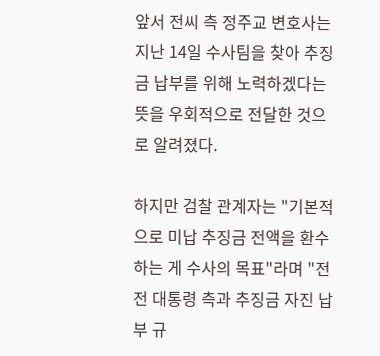앞서 전씨 측 정주교 변호사는 지난 14일 수사팀을 찾아 추징금 납부를 위해 노력하겠다는 뜻을 우회적으로 전달한 것으로 알려졌다.

하지만 검찰 관계자는 "기본적으로 미납 추징금 전액을 환수하는 게 수사의 목표"라며 "전 전 대통령 측과 추징금 자진 납부 규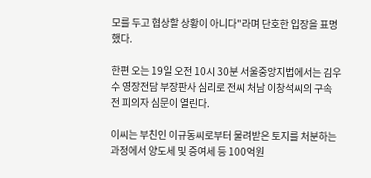모를 두고 협상할 상황이 아니다"라며 단호한 입장을 표명했다.

한편 오는 19일 오전 10시 30분 서울중앙지법에서는 김우수 영장전담 부장판사 심리로 전씨 처남 이창석씨의 구속 전 피의자 심문이 열린다.

이씨는 부친인 이규동씨로부터 물려받은 토지를 처분하는 과정에서 양도세 및 증여세 등 100억원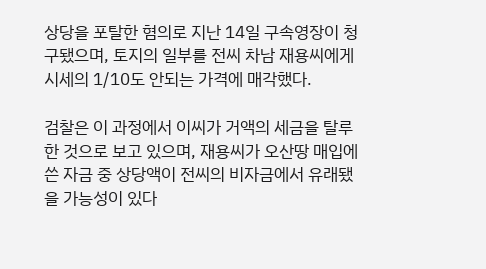상당을 포탈한 혐의로 지난 14일 구속영장이 청구됐으며, 토지의 일부를 전씨 차남 재용씨에게 시세의 1/10도 안되는 가격에 매각했다.

검찰은 이 과정에서 이씨가 거액의 세금을 탈루한 것으로 보고 있으며, 재용씨가 오산땅 매입에 쓴 자금 중 상당액이 전씨의 비자금에서 유래됐을 가능성이 있다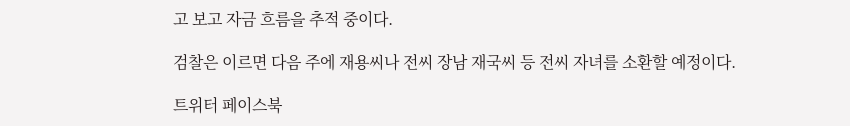고 보고 자금 흐름을 추적 중이다.

검찰은 이르면 다음 주에 재용씨나 전씨 장남 재국씨 등 전씨 자녀를 소환할 예정이다.

트위터 페이스북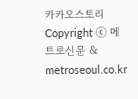카카오스토리 Copyright ⓒ 메트로신문 & metroseoul.co.kr